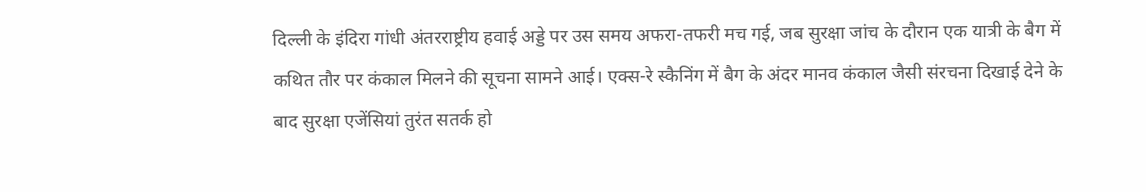दिल्ली के इंदिरा गांधी अंतरराष्ट्रीय हवाई अड्डे पर उस समय अफरा-तफरी मच गई, जब सुरक्षा जांच के दौरान एक यात्री के बैग में कथित तौर पर कंकाल मिलने की सूचना सामने आई। एक्स-रे स्कैनिंग में बैग के अंदर मानव कंकाल जैसी संरचना दिखाई देने के बाद सुरक्षा एजेंसियां तुरंत सतर्क हो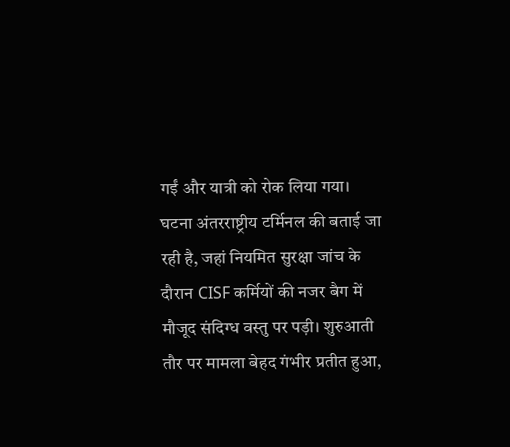गईं और यात्री को रोक लिया गया।
घटना अंतरराष्ट्रीय टर्मिनल की बताई जा रही है, जहां नियमित सुरक्षा जांच के दौरान CISF कर्मियों की नजर बैग में मौजूद संदिग्ध वस्तु पर पड़ी। शुरुआती तौर पर मामला बेहद गंभीर प्रतीत हुआ,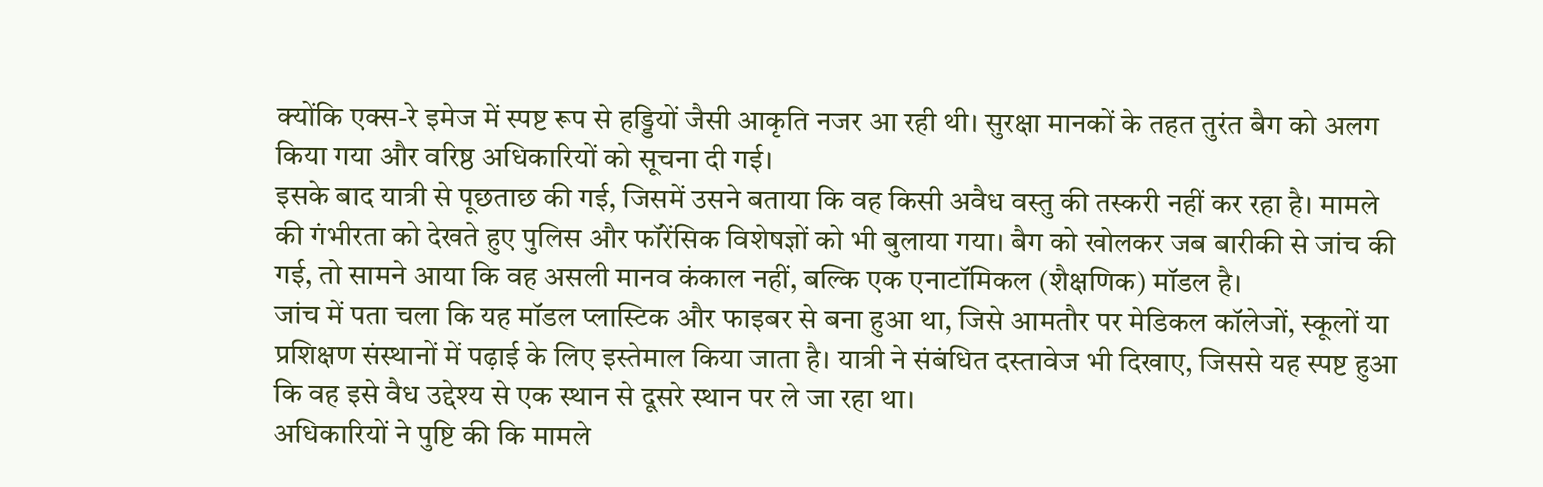क्योंकि एक्स-रे इमेज में स्पष्ट रूप से हड्डियों जैसी आकृति नजर आ रही थी। सुरक्षा मानकों के तहत तुरंत बैग को अलग किया गया और वरिष्ठ अधिकारियों को सूचना दी गई।
इसके बाद यात्री से पूछताछ की गई, जिसमें उसने बताया कि वह किसी अवैध वस्तु की तस्करी नहीं कर रहा है। मामले की गंभीरता को देखते हुए पुलिस और फॉरेंसिक विशेषज्ञों को भी बुलाया गया। बैग को खोलकर जब बारीकी से जांच की गई, तो सामने आया कि वह असली मानव कंकाल नहीं, बल्कि एक एनाटॉमिकल (शैक्षणिक) मॉडल है।
जांच में पता चला कि यह मॉडल प्लास्टिक और फाइबर से बना हुआ था, जिसे आमतौर पर मेडिकल कॉलेजों, स्कूलों या प्रशिक्षण संस्थानों में पढ़ाई के लिए इस्तेमाल किया जाता है। यात्री ने संबंधित दस्तावेज भी दिखाए, जिससे यह स्पष्ट हुआ कि वह इसे वैध उद्देश्य से एक स्थान से दूसरे स्थान पर ले जा रहा था।
अधिकारियों ने पुष्टि की कि मामले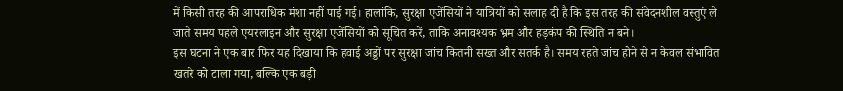में किसी तरह की आपराधिक मंशा नहीं पाई गई। हालांकि, सुरक्षा एजेंसियों ने यात्रियों को सलाह दी है कि इस तरह की संवेदनशील वस्तुएं ले जाते समय पहले एयरलाइन और सुरक्षा एजेंसियों को सूचित करें, ताकि अनावश्यक भ्रम और हड़कंप की स्थिति न बने।
इस घटना ने एक बार फिर यह दिखाया कि हवाई अड्डों पर सुरक्षा जांच कितनी सख्त और सतर्क है। समय रहते जांच होने से न केवल संभावित खतरे को टाला गया, बल्कि एक बड़ी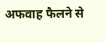अफवाह फैलने से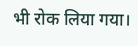भी रोक लिया गया।